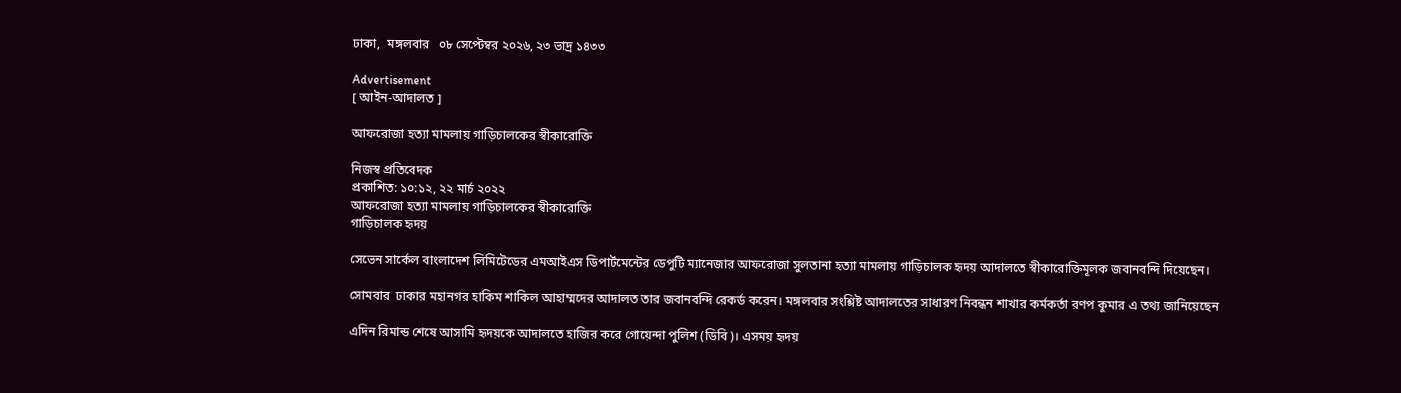ঢাকা,  মঙ্গলবার   ০৮ সেপ্টেম্বর ২০২৬, ২৩ ভাদ্র ১৪৩৩

Advertisement
[ আইন-আদালত ]

আফরোজা হত্যা মামলায় গাড়িচালকের স্বীকারোক্তি

নিজস্ব প্রতিবেদক
প্রকাশিত: ১০:১২, ২২ মার্চ ২০২২
আফরোজা হত্যা মামলায় গাড়িচালকের স্বীকারোক্তি
গাড়িচালক হৃদয়

সেভেন সার্কেল বাংলাদেশ লিমিটেডের এমআইএস ডিপার্টমেন্টের ডেপুটি ম্যানেজার আফরোজা সুলতানা হত্যা মামলায় গাড়িচালক হৃদয় আদালতে স্বীকারোক্তিমূলক জবানবন্দি দিয়েছেন।

সোমবার  ঢাকার মহানগর হাকিম শাকিল আহাম্মদের আদালত তার জবানবন্দি রেকর্ড করেন। মঙ্গলবার সংশ্লিষ্ট আদালতের সাধারণ নিবন্ধন শাখার কর্মকর্তা রণপ কুমার এ তথ্য জানিয়েছেন

এদিন রিমান্ড শেষে আসামি হৃদয়কে আদালতে হাজির করে গোয়েন্দা পুলিশ (ডিবি)। এসময় হৃদয়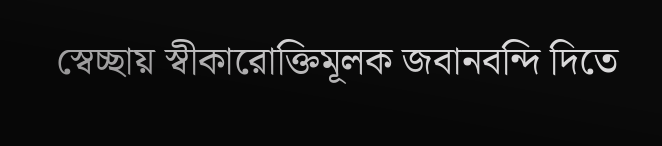স্বেচ্ছায় স্বীকারোক্তিমূলক জবানবন্দি দিতে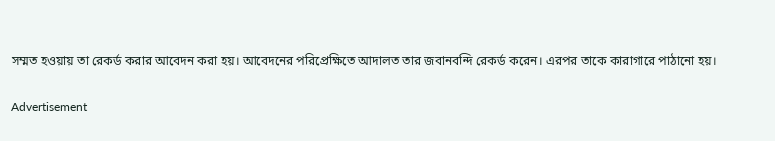সম্মত হওয়ায় তা রেকর্ড করার আবেদন করা হয়। আবেদনের পরিপ্রেক্ষিতে আদালত তার জবানবন্দি রেকর্ড করেন। এরপর তাকে কারাগারে পাঠানো হয়।

Advertisement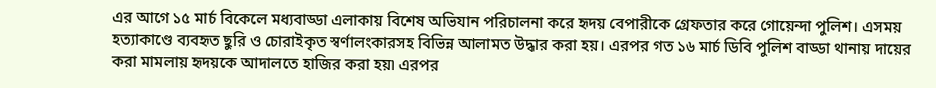এর আগে ১৫ মার্চ বিকেলে মধ্যবাড্ডা এলাকায় বিশেষ অভিযান পরিচালনা করে হৃদয় বেপারীকে গ্রেফতার করে গোয়েন্দা পুলিশ। এসময় হত্যাকাণ্ডে ব্যবহৃত ছুরি ও চোরাইকৃত স্বর্ণালংকারসহ বিভিন্ন আলামত উদ্ধার করা হয়। এরপর গত ১৬ মার্চ ডিবি পুলিশ বাড্ডা থানায় দায়ের করা মামলায় হৃদয়কে আদালতে হাজির করা হয়৷ এরপর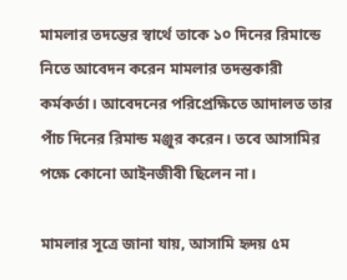মামলার তদন্তের স্বার্থে তাকে ১০ দিনের রিমান্ডে নিতে আবেদন করেন মামলার তদন্তকারী কর্মকর্তা। আবেদনের পরিপ্রেক্ষিতে আদালত তার পাঁচ দিনের রিমান্ড মঞ্জুর করেন। তবে আসামির পক্ষে কোনো আইনজীবী ছিলেন না।

মামলার সূত্রে জানা যায়, আসামি হৃদয় ৫ম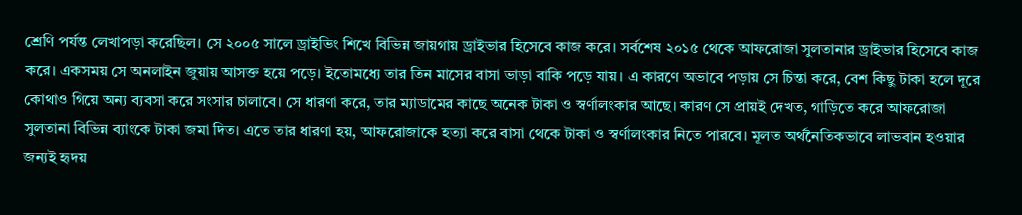শ্রেণি পর্যন্ত লেখাপড়া করেছিল। সে ২০০৫ সালে ড্রাইভিং শিখে বিভিন্ন জায়গায় ড্রাইভার হিসেবে কাজ করে। সর্বশেষ ২০১৫ থেকে আফরোজা সুলতানার ড্রাইভার হিসেবে কাজ করে। একসময় সে অনলাইন জুয়ায় আসক্ত হয়ে পড়ে। ইতোমধ্যে তার তিন মাসের বাসা ভাড়া বাকি পড়ে যায়। এ কারণে অভাবে পড়ায় সে চিন্তা করে, বেশ কিছু টাকা হলে দূরে কোথাও গিয়ে অন্য ব্যবসা করে সংসার চালাবে। সে ধারণা করে, তার ম্যাডামের কাছে অনেক টাকা ও স্বর্ণালংকার আছে। কারণ সে প্রায়ই দেখত, গাড়িতে করে আফরোজা সুলতানা বিভিন্ন ব্যাংকে টাকা জমা দিত। এতে তার ধারণা হয়, আফরোজাকে হত্যা করে বাসা থেকে টাকা ও স্বর্ণালংকার নিতে পারবে। মূলত অর্থনৈতিকভাবে লাভবান হওয়ার জন্যই হৃদয়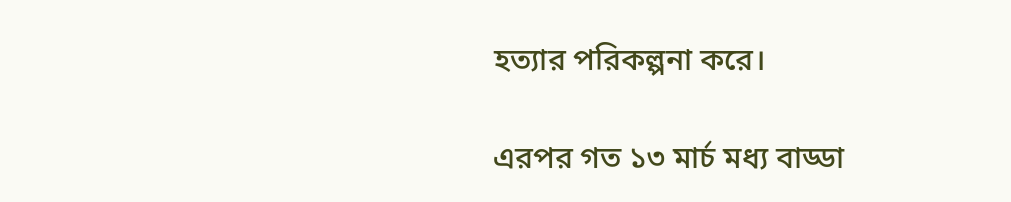হত্যার পরিকল্পনা করে।

এরপর গত ১৩ মার্চ মধ্য বাড্ডা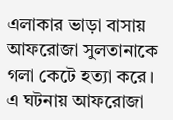এলাকার ভাড়া বাসায় আফরোজা সুলতানাকে গলা কেটে হত্যা করে। এ ঘটনায় আফরোজা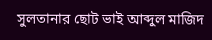সুলতানার ছোট ভাই আব্দুল মাজিদ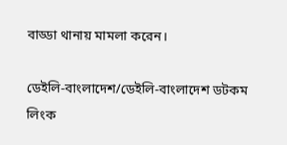বাড্ডা থানায় মামলা করেন।

ডেইলি-বাংলাদেশ/ডেইলি-বাংলাদেশ ডটকম
লিংক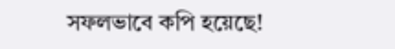সফলভাবে কপি হয়েছে!